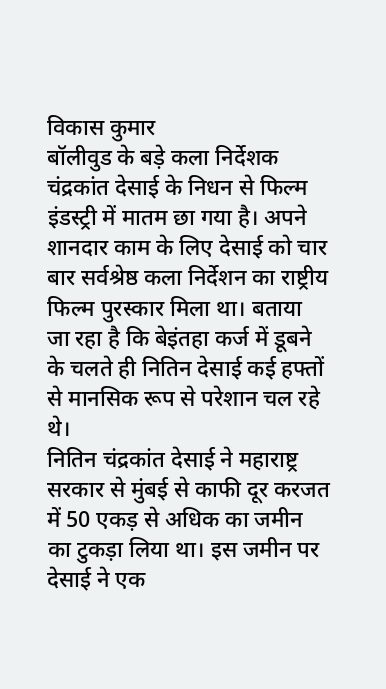विकास कुमार
बॉलीवुड के बड़े कला निर्देशक चंद्रकांत देसाई के निधन से फिल्म इंडस्ट्री में मातम छा गया है। अपने शानदार काम के लिए देसाई को चार बार सर्वश्रेष्ठ कला निर्देशन का राष्ट्रीय फिल्म पुरस्कार मिला था। बताया जा रहा है कि बेइंतहा कर्ज में डूबने के चलते ही नितिन देसाई कई हफ्तों से मानसिक रूप से परेशान चल रहे थे।
नितिन चंद्रकांत देसाई ने महाराष्ट्र सरकार से मुंबई से काफी दूर करजत में 50 एकड़ से अधिक का जमीन का टुकड़ा लिया था। इस जमीन पर देसाई ने एक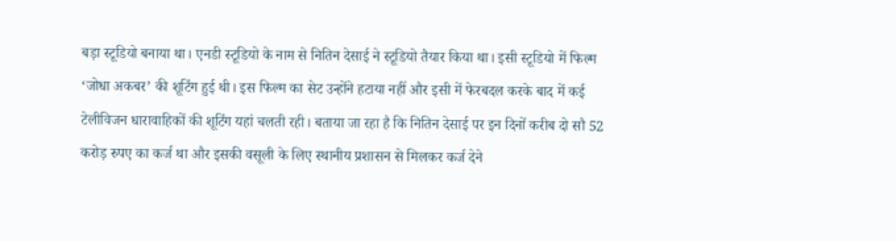बड़ा स्टूडियो बनाया था। एनडी स्टूडियो के नाम से नितिन देसाई ने स्टूडियो तैयार किया था। इसी स्टूडियो में फिल्म ‘जोधा अकबर’ की शूटिंग हुई थी। इस फिल्म का सेट उन्होंने हटाया नहीं और इसी में फेरबदल करके बाद में कई टेलीविजन धारावाहिकों की शूटिंग यहां चलती रही। बताया जा रहा है कि नितिन देसाई पर इन दिनों करीब दो सौ 52 करोड़ रुपए का कर्ज था और इसकी वसूली के लिए स्थानीय प्रशासन से मिलकर कर्ज देने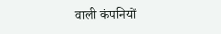वाली कंपनियों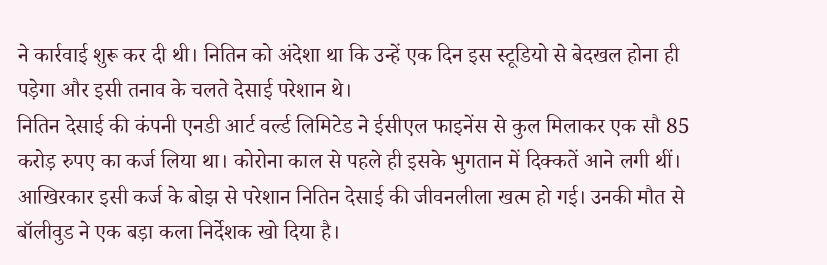ने कार्रवाई शुरू कर दी थी। नितिन को अंदेशा था कि उन्हें एक दिन इस स्टूडियो से बेदखल होना ही पड़ेगा और इसी तनाव के चलते देसाई परेशान थे।
नितिन देसाई की कंपनी एनडी आर्ट वर्ल्ड लिमिटेड ने ईसीएल फाइनेंस से कुल मिलाकर एक सौ 85 करोड़ रुपए का कर्ज लिया था। कोरोना काल से पहले ही इसके भुगतान में दिक्कतें आने लगी थीं। आखिरकार इसी कर्ज के बोझ से परेशान नितिन देसाई की जीवनलीला खत्म हो गई। उनकी मौत से बॉलीवुड ने एक बड़ा कला निर्देशक खो दिया है।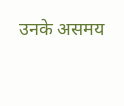उनके असमय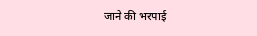जाने की भरपाई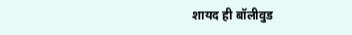शायद ही बॉलीवुड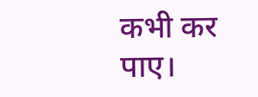कभी कर पाए।